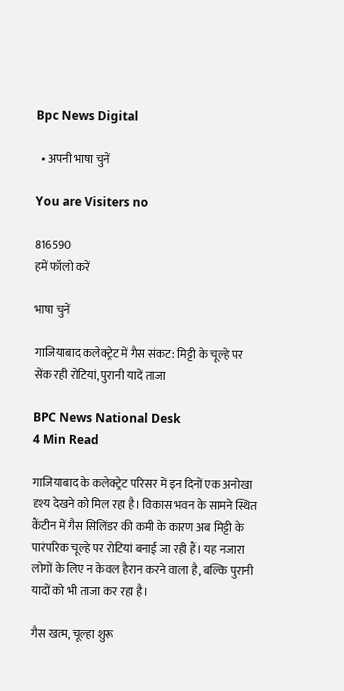Bpc News Digital

  • अपनी भाषा चुनें

You are Visiters no

816590
हमें फॉलो करें

भाषा चुनें

गाजियाबाद कलेक्ट्रेट में गैस संकट: मिट्टी के चूल्हे पर सेंक रही रोटियां, पुरानी यादें ताजा

BPC News National Desk
4 Min Read

गाजियाबाद के कलेक्ट्रेट परिसर में इन दिनों एक अनोखा दृश्य देखने को मिल रहा है। विकास भवन के सामने स्थित कैंटीन में गैस सिलिंडर की कमी के कारण अब मिट्टी के पारंपरिक चूल्हे पर रोटियां बनाई जा रही हैं। यह नजारा लोगों के लिए न केवल हैरान करने वाला है, बल्कि पुरानी यादों को भी ताजा कर रहा है।

गैस खत्म, चूल्हा शुरू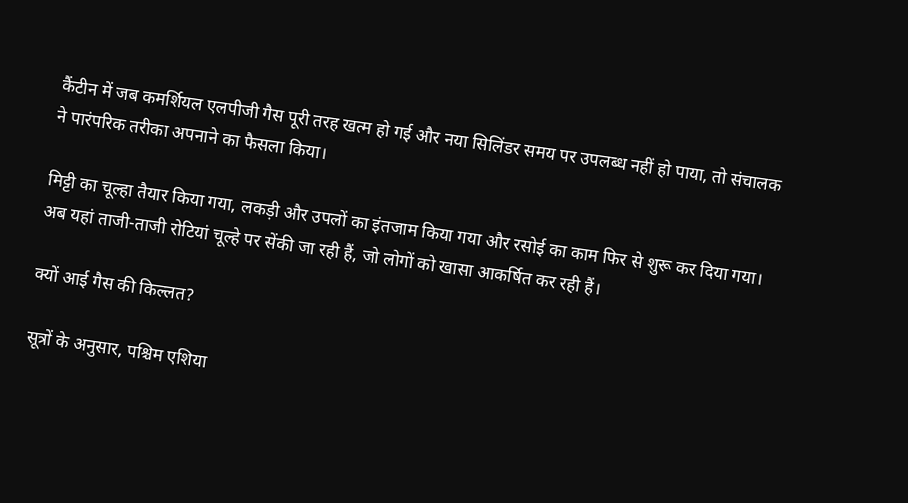कैंटीन में जब कमर्शियल एलपीजी गैस पूरी तरह खत्म हो गई और नया सिलिंडर समय पर उपलब्ध नहीं हो पाया, तो संचालक ने पारंपरिक तरीका अपनाने का फैसला किया।

मिट्टी का चूल्हा तैयार किया गया, लकड़ी और उपलों का इंतजाम किया गया और रसोई का काम फिर से शुरू कर दिया गया। अब यहां ताजी-ताजी रोटियां चूल्हे पर सेंकी जा रही हैं, जो लोगों को खासा आकर्षित कर रही हैं।

क्यों आई गैस की किल्लत?

सूत्रों के अनुसार, पश्चिम एशिया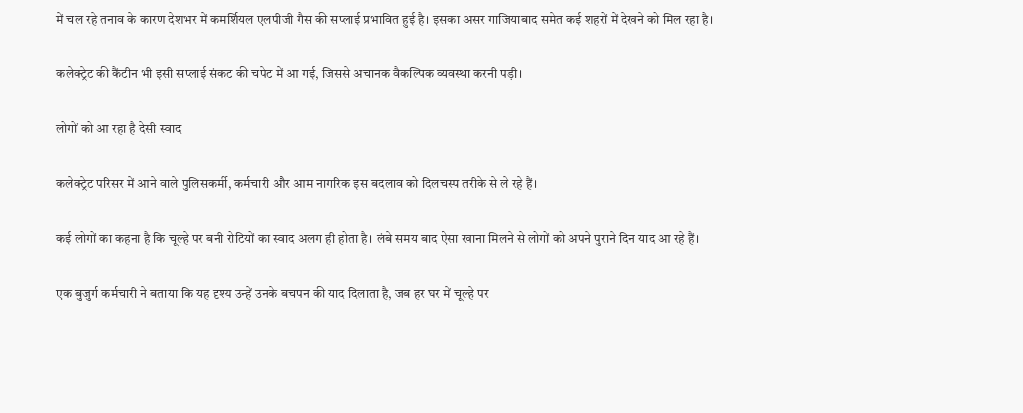में चल रहे तनाव के कारण देशभर में कमर्शियल एलपीजी गैस की सप्लाई प्रभावित हुई है। इसका असर गाजियाबाद समेत कई शहरों में देखने को मिल रहा है।

कलेक्ट्रेट की कैंटीन भी इसी सप्लाई संकट की चपेट में आ गई, जिससे अचानक वैकल्पिक व्यवस्था करनी पड़ी।

लोगों को आ रहा है देसी स्वाद

कलेक्ट्रेट परिसर में आने वाले पुलिसकर्मी, कर्मचारी और आम नागरिक इस बदलाव को दिलचस्प तरीके से ले रहे हैं।

कई लोगों का कहना है कि चूल्हे पर बनी रोटियों का स्वाद अलग ही होता है। लंबे समय बाद ऐसा खाना मिलने से लोगों को अपने पुराने दिन याद आ रहे हैं।

एक बुजुर्ग कर्मचारी ने बताया कि यह दृश्य उन्हें उनके बचपन की याद दिलाता है, जब हर घर में चूल्हे पर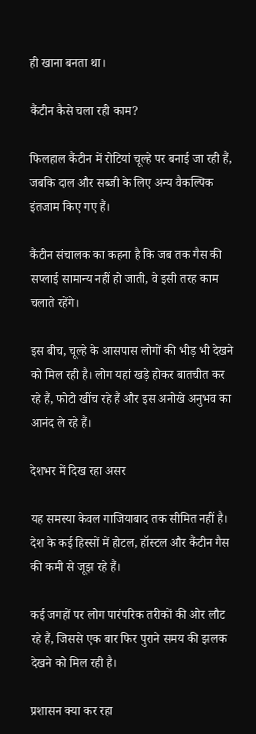ही खाना बनता था।

कैंटीन कैसे चला रही काम?

फिलहाल कैंटीन में रोटियां चूल्हे पर बनाई जा रही हैं, जबकि दाल और सब्जी के लिए अन्य वैकल्पिक इंतजाम किए गए हैं।

कैंटीन संचालक का कहना है कि जब तक गैस की सप्लाई सामान्य नहीं हो जाती, वे इसी तरह काम चलाते रहेंगे।

इस बीच, चूल्हे के आसपास लोगों की भीड़ भी देखने को मिल रही है। लोग यहां खड़े होकर बातचीत कर रहे हैं, फोटो खींच रहे हैं और इस अनोखे अनुभव का आनंद ले रहे हैं।

देशभर में दिख रहा असर

यह समस्या केवल गाजियाबाद तक सीमित नहीं है। देश के कई हिस्सों में होटल, हॉस्टल और कैंटीन गैस की कमी से जूझ रहे हैं।

कई जगहों पर लोग पारंपरिक तरीकों की ओर लौट रहे हैं, जिससे एक बार फिर पुराने समय की झलक देखने को मिल रही है।

प्रशासन क्या कर रहा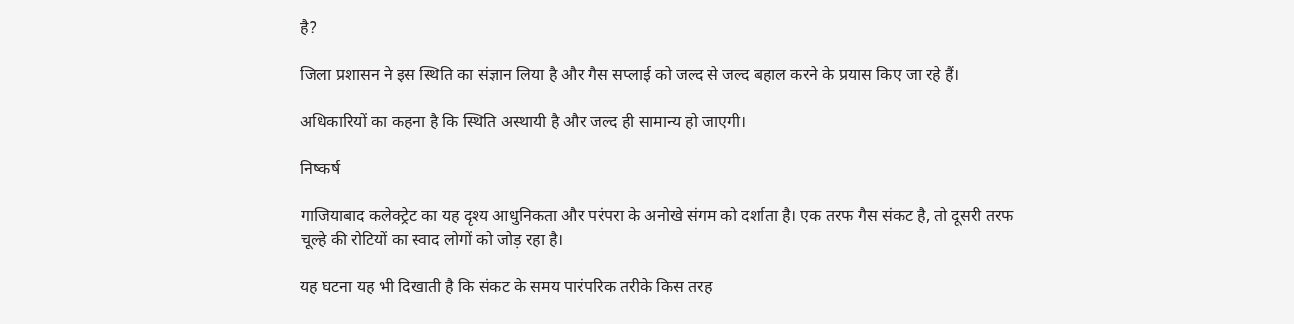है?

जिला प्रशासन ने इस स्थिति का संज्ञान लिया है और गैस सप्लाई को जल्द से जल्द बहाल करने के प्रयास किए जा रहे हैं।

अधिकारियों का कहना है कि स्थिति अस्थायी है और जल्द ही सामान्य हो जाएगी।

निष्कर्ष

गाजियाबाद कलेक्ट्रेट का यह दृश्य आधुनिकता और परंपरा के अनोखे संगम को दर्शाता है। एक तरफ गैस संकट है, तो दूसरी तरफ चूल्हे की रोटियों का स्वाद लोगों को जोड़ रहा है।

यह घटना यह भी दिखाती है कि संकट के समय पारंपरिक तरीके किस तरह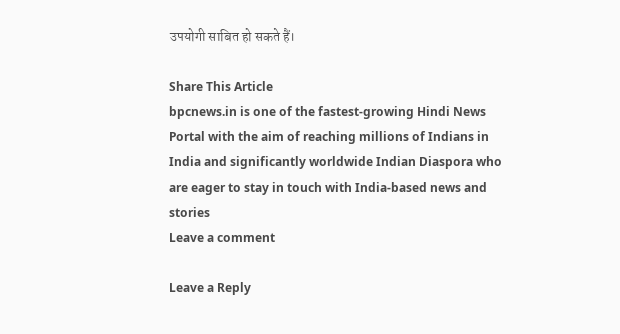उपयोगी साबित हो सकते हैं।

Share This Article
bpcnews.in is one of the fastest-growing Hindi News Portal with the aim of reaching millions of Indians in India and significantly worldwide Indian Diaspora who are eager to stay in touch with India-based news and stories
Leave a comment

Leave a Reply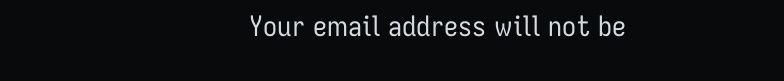Your email address will not be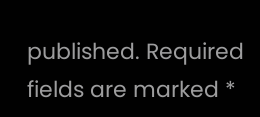published. Required fields are marked *